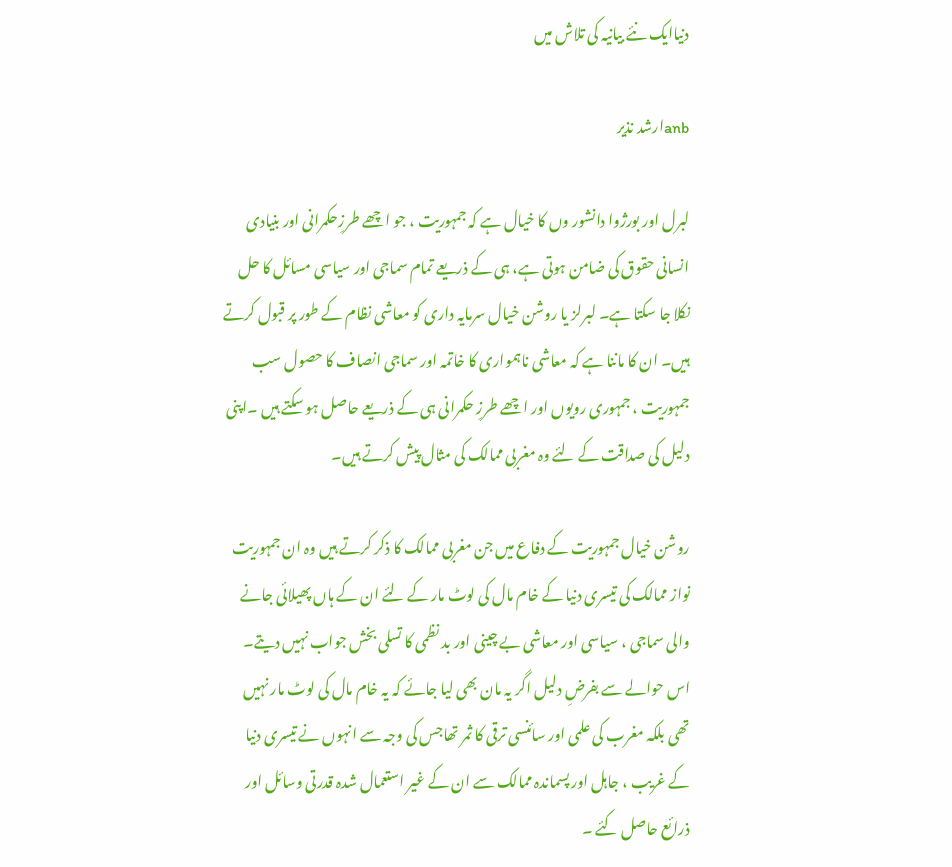دنیاایک نئے بیانیہ کی تلاش میں

anbارشد نذیر

لبرل اور بورژوا دانشور وں کا خیال ہے کہ جمہوریت ، جو اچھے طرزِحکمرانی اور بنیادی انسانی حقوق کی ضامن ہوتی ہے، ہی کے ذریعے تمام سماجی اور سیاسی مسائل کا حل نکلا جا سکتا ہے۔ لبرلز یا روشن خیال سرمایہ داری کو معاشی نظام کے طور پر قبول کرتے ہیں۔ ان کا ماننا ہے کہ معاشی ناہمواری کا خاتمہ اور سماجی انصاف کا حصول سب جمہوریت ، جمہوری رویوں اور اچھے طرزِ حکمرانی ہی کے ذریعے حاصل ہو سکتے ہیں ۔اپنی دلیل کی صداقت کے لئے وہ مغربی ممالک کی مثال پیش کرتے ہیں۔

روشن خیال جمہوریت کے دفاع میں جن مغربی ممالک کا ذکر کرتے ہیں وہ ان جمہوریت نواز ممالک کی تیسری دنیا کے خام مال کی لوٹ مار کے لئے ان کے ہاں پھیلائی جانے والی سماجی ، سیاسی اور معاشی بے چینی اور بد نظمی کا تسلی بخش جواب نہیں دیتے۔ اس حوالے سے بفرضِ دلیل اگر یہ مان بھی لیا جائے کہ یہ خام مال کی لوٹ مار نہیں تھی بلکہ مغرب کی علمی اور سائنسی ترقی کا ثمر تھاجس کی وجہ سے انہوں نے تیسری دنیا کے غریب ، جاہل اور پسماندہ ممالک سے ان کے غیر استعمال شدہ قدرتی وسائل اور ذرائع حاصل کئے ۔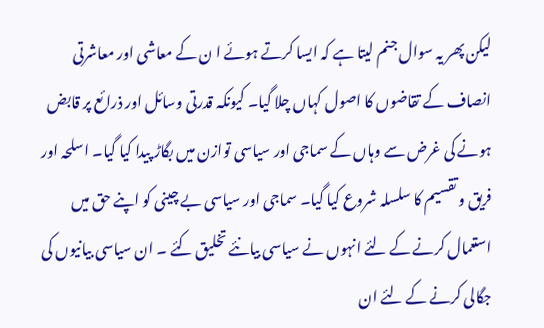لیکن پھر یہ سوال جنم لیتا ہے کہ ایسا کرتے ہوئے ا ن کے معاشی اور معاشرتی انصاف کے تقاضوں کا اصول کہاں چلا گیا۔ کیونکہ قدرتی وسائل اور ذرائع پر قابض ہونے کی غرض سے وہاں کے سماجی اور سیاسی توازن میں بگاڑ پیدا کیا گیا۔ اسلحہ اور فریق و تقسیم کا سلسلہ شروع کیا گیا۔ سماجی اور سیاسی بے چینی کو اپنے حق میں استعمال کرنے کے لئے انہوں نے سیاسی بیانئے تخلیق کئے ۔ ان سیاسی بیانیوں کی جگالی کرنے کے لئے ان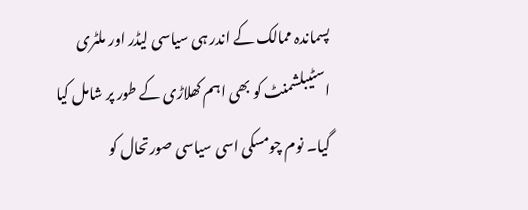پسماندہ ممالک کے اندر ہی سیاسی لیڈر اور ملٹری اسٹیبلشمنٹ کو بھی اہم کھلاڑی کے طور پر شامل کیا گیا۔ نوم چومسکی اسی سیاسی صورتحال کو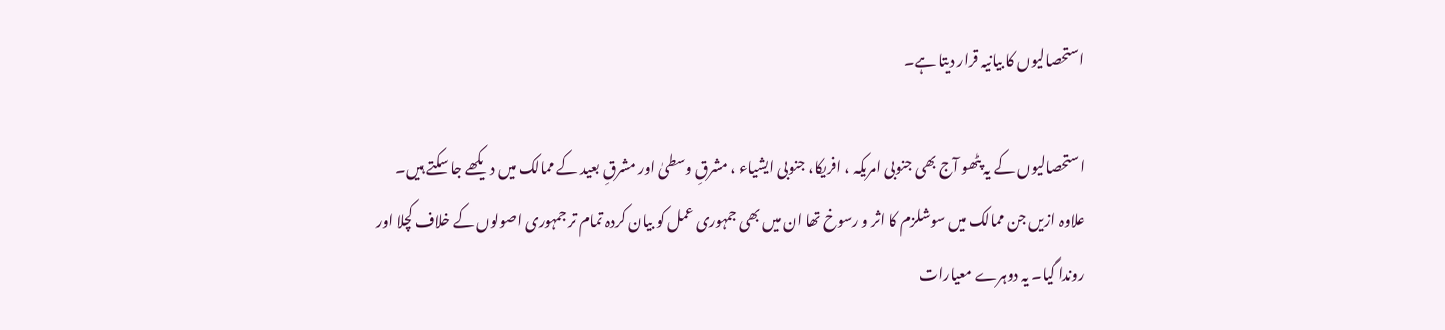استحصالیوں کا بیانیہ قرار دیتا ہے۔

استحصالیوں کے یہ پٹھو آج بھی جنوبی امریکہ ، افریکا، جنوبی ایشیاء ، مشرقِ وسطیٰ اور مشرقِ بعید کے ممالک میں دیکھے جا سکتے ہیں۔ علاوہ ازیں جن ممالک میں سوشلزم کا اثر و رسوخ تھا ان میں بھی جمہوری عمل کو بیان کردہ تمام تر جمہوری اصولوں کے خلاف کچلا اور روندا گیا۔ یہ دوہرے معیارات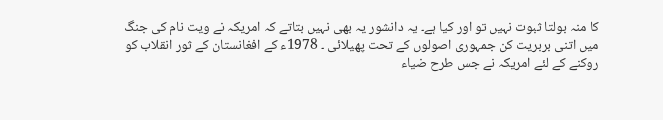کا منہ بولتا ثبوت نہیں تو اور کیا ہے۔ یہ دانشور یہ بھی نہیں بتاتے کہ امریکہ نے ویت نام کی جنگ میں اتنی بربریت کن جمہوری اصولوں کے تحت پھیلائی ۔ 1978ء کے افغانستان کے ثور انقلاب کو روکنے کے لئے امریکہ نے جس طرح ضیاء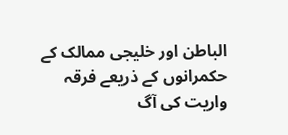الباطن اور خلیجی ممالک کے حکمرانوں کے ذریعے فرقہ واریت کی آگ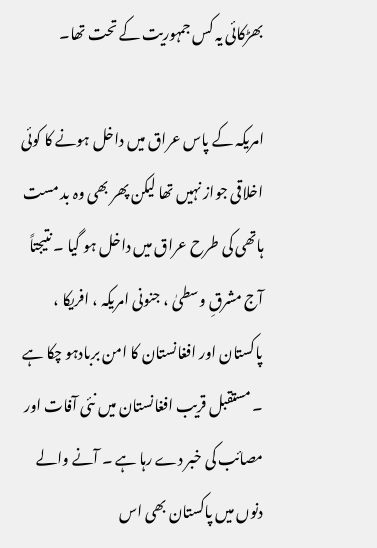بھڑکائی یہ کس جمہوریت کے تحت تھا۔

امریکہ کے پاس عراق میں داخل ہونے کا کوئی اخلاقی جواز نہیں تھا لیکن پھر بھی وہ بد مست ہاتھی کی طرح عراق میں داخل ہو گیا ۔ نتیجتاً آج مشرقِ وسطیٰ ، جنونی امریکہ ، افریکا ، پاکستان اور افغانستان کا امن بربادہو چکا ہے ۔ مستقبل قریب افغانستان میں نئی آفات اور مصائب کی خبر دے رہا ہے ۔ آنے والے دنوں میں پاکستان بھی اس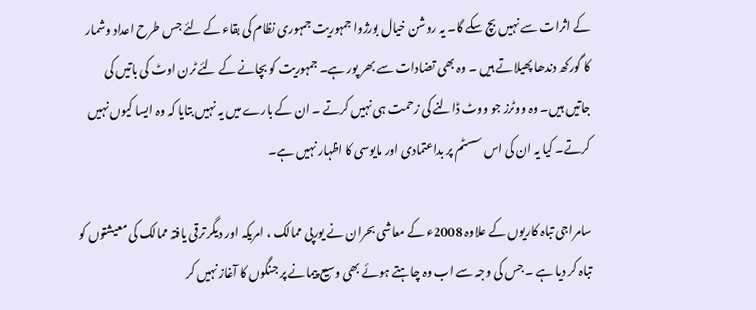کے اثرات سے نہیں بچ سکے گا۔ یہ روشن خیال بورژوا جمہوریت جمہوری نظام کی بقاء کے لئے جس طرح اعداد وشمار کا گورکھ دندھا پھیلاتے ہیں ۔ وہ بھی تضادات سے بھر پور ہے۔ جمہوریت کو بچانے کے لئے ٹرن اوٹ کی باتیں کی جاتیں ہیں۔ وہ ووٹرز جو ووٹ ڈالنے کی زحمت ہی نہیں کرتے ۔ ان کے بارے میں یہ نہیں بتایا کہ وہ ایسا کیوں نہیں کرتے۔ کیا یہ ان کی اس سسٹم پر بداعتمادی اور مایوسی کا اظہار نہیں ہے۔

سامراجی تباہ کاریوں کے علاوہ 2008ء کے معاشی بحران نے یورپی ممالک ، امریکہ اور دیگر ترقی یافتہ ممالک کی معیشتوں کو تباہ کر دیا ہے ۔ جس کی وجہ سے اب وہ چاہتے ہوئے بھی وسیع پیمانے پر جنگوں کا آغاز نہیں کر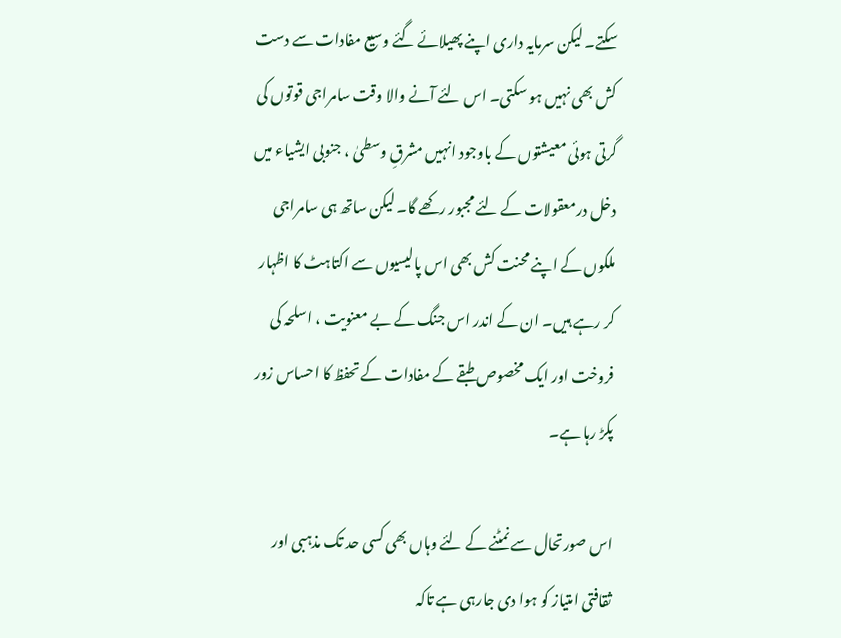سکتے۔ لیکن سرمایہ داری اپنے پھیلائے گئے وسیع مفادات سے دست کش بھی نہیں ہو سکتی۔ اس لئے آنے والا وقت سامراجی قوتوں کی گرتی ہوئی معیشتوں کے باوجود انہیں مشرقِ وسطیٰ ، جنوبی ایشیاء میں دخل درمعقولات کے لئے مجبور رکھے گا۔ لیکن ساتھ ہی سامراجی ملکوں کے اپنے محنت کش بھی اس پالیسیوں سے اکتاہٹ کا اظہار کر رہے ہیں۔ ان کے اندر اس جنگ کے بے معنویت ، اسلحہ کی فروخت اور ایک مخصوص طبقے کے مفادات کے تحفظ کا احساس زور پکڑ رہا ہے۔

اس صورتحال سے نمٹنے کے لئے وہاں بھی کسی حد تک مذہبی اور ثقافتی امتیاز کو ہوا دی جارہی ہے تاکہ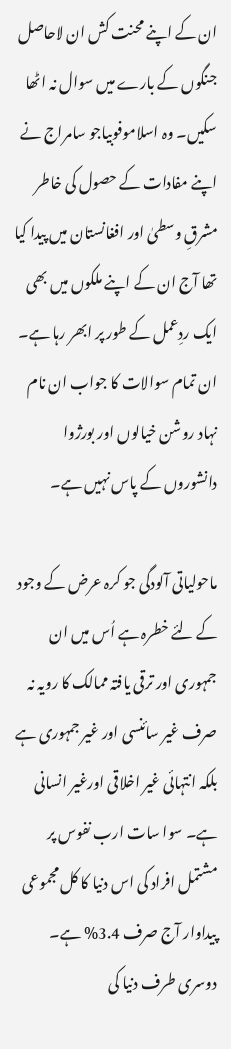ان کے اپنے محنت کش ان لاحاصل جنگوں کے بارے میں سوال نہ اٹھا سکیں۔ وہ اسلاموفوبیاجو سامراج نے اپنے مفادات کے حصول کی خاطر مشرقِ وسطیٰ اور افغانستان میں پیدا کیا تھا آج ان کے اپنے ملکوں میں بھی ایک ردِعمل کے طور پر ابھر رہا ہے۔ ان تمام سوالات کا جواب ان نام نہاد روشن خیالوں اور بورژوا دانشوروں کے پاس نہیں ہے۔

ماحولیاتی آلودگی جو کرہ عرض کے وجود کے لئے خطرہ ہے اُس میں ان جمہوری اور ترقی یافتہ ممالک کا رویہ نہ صرف غیر سائنسی اور غیر جمہوری ہے بلکہ انتہائی غیر اخلاقی اورغیر انسانی ہے۔ سوا سات ارب نفوس پر مشتمل افراد کی اس دنیا کا کل مجموعی پیداوار آج صرف 3.4% ہے۔ دوسری طرف دنیا کی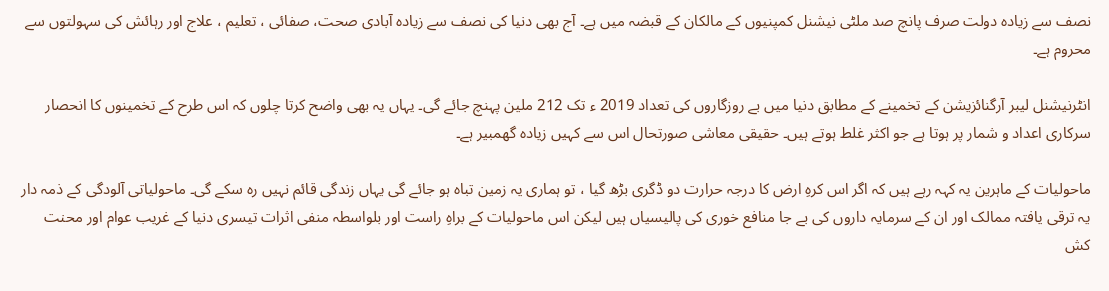نصف سے زیادہ دولت صرف پانچ صد ملٹی نیشنل کمپنیوں کے مالکان کے قبضہ میں ہے۔ آج بھی دنیا کی نصف سے زیادہ آبادی صحت، صفائی ، تعلیم ، علاج اور رہائش کی سہولتوں سے محروم ہے۔

انٹرنیشنل لیبر آرگنائزیشن کے تخمینے کے مطابق دنیا میں بے روزگاروں کی تعداد 2019 ء تک 212 ملین پہنچ جائے گی۔ یہاں یہ بھی واضح کرتا چلوں کہ اس طرح کے تخمینوں کا انحصار سرکاری اعداد و شمار پر ہوتا ہے جو اکثر غلط ہوتے ہیں۔ حقیقی معاشی صورتحال اس سے کہیں زیادہ گھمبیر ہے۔

ماحولیات کے ماہرین یہ کہہ رہے ہیں کہ اگر اس کرہِ ارض کا درجہ حرارت دو ڈگری بڑھ گیا ، تو ہماری یہ زمین تباہ ہو جائے گی یہاں زندگی قائم نہیں رہ سکے گی۔ ماحولیاتی آلودگی کے ذمہ دار یہ ترقی یافتہ ممالک اور ان کے سرمایہ داروں کی بے جا منافع خوری کی پالیسیاں ہیں لیکن اس ماحولیات کے براہِ راست اور بلواسطہ منفی اثرات تیسری دنیا کے غریب عوام اور محنت کش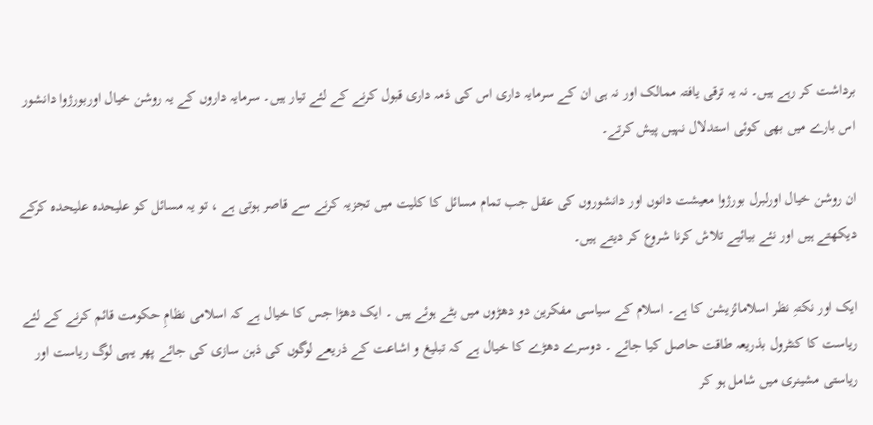برداشت کر رہے ہیں۔ نہ یہ ترقی یافتہ ممالک اور نہ ہی ان کے سرمایہ داری اس کی ذمہ داری قبول کرنے کے لئے تیار ہیں۔ سرمایہ داروں کے یہ روشن خیال اوربورژوا دانشور اس بارے میں بھی کوئی استدلال نہیں پیش کرتے۔

ان روشن خیال اورلبرل بورژوا معیشت دانوں اور دانشوروں کی عقل جب تمام مسائل کا کلیت میں تجزیہ کرنے سے قاصر ہوتی ہے ، تو یہ مسائل کو علیحدہ علیحدہ کرکے دیکھتے ہیں اور نئے بیائیے تلاش کرنا شروع کر دیتے ہیں۔

ایک اور نکتہِ نظر اسلامائزیشن کا ہے۔ اسلام کے سیاسی مفکرین دو دھڑوں میں بٹے ہوئے ہیں ۔ ایک دھڑا جس کا خیال ہے کہ اسلامی نظامِ حکومت قائم کرنے کے لئے ریاست کا کنٹرول بذریعہ طاقت حاصل کیا جائے ۔ دوسرے دھڑے کا خیال ہے کہ تبلیغ و اشاعت کے ذریعے لوگوں کی ذہن سازی کی جائے پھر یہی لوگ ریاست اور ریاستی مشینری میں شامل ہو کر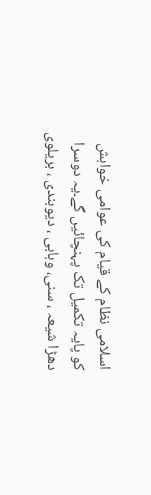اسلامی نظام کے قیام کی عوامی خواہش کو پایہ تکمیل تک پہنچائیں گے۔یہ دوسرا دھڑا شیعہ ، سنی، وہابی ، دیوبندی ، بریلوی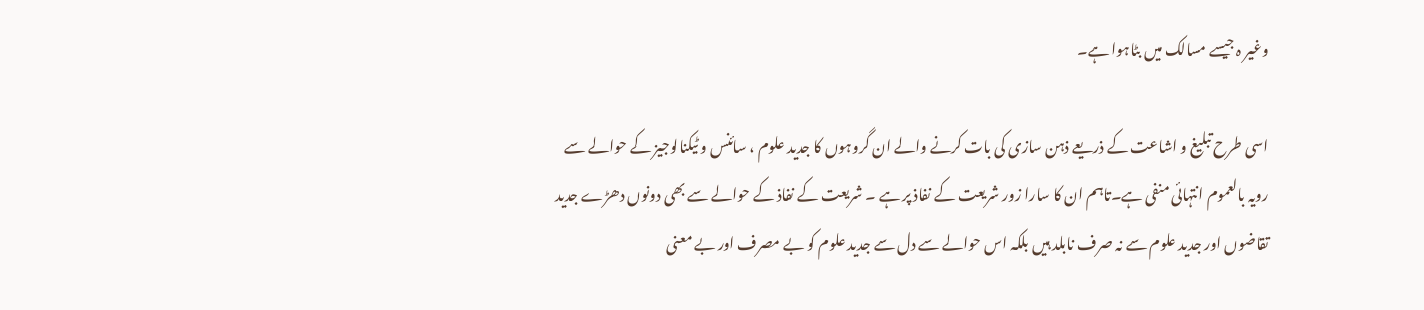وغیر ہ جیسے مسالک میں بٹاہوا ہے۔

اسی طرح تبلیغ و اشاعت کے ذریعے ذہن سازی کی بات کرنے والے ان گروہوں کا جدید علوم ، سائنس و ٹیکنالوجیز کے حوالے سے رویہ بالعموم انتہائی منفی ہے۔تاہم ان کا سارا زور شریعت کے نفاذ پر ہے ۔ شریعت کے نفاذ کے حوالے سے بھی دونوں دھڑے جدید تقاضوں اور جدید علوم سے نہ صرف نابلد ہیں بلکہ اس حوالے سے دل سے جدید علوم کو بے مصرف اور بے معنی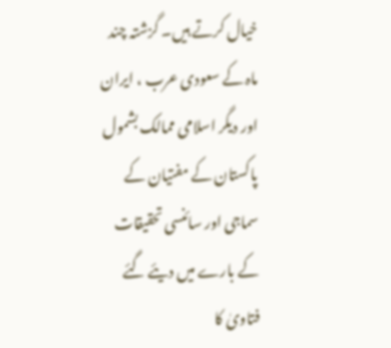خیال کرتے ہیں۔ گزشتہ چند ماہ کے سعودی عرب ، ایران اور دیگر اسلامی ممالک بشمول پاکستان کے مفتیان کے سماجی اور سائنسی تحقیقات کے بارے میں دیئے گئے فتاویٰ کا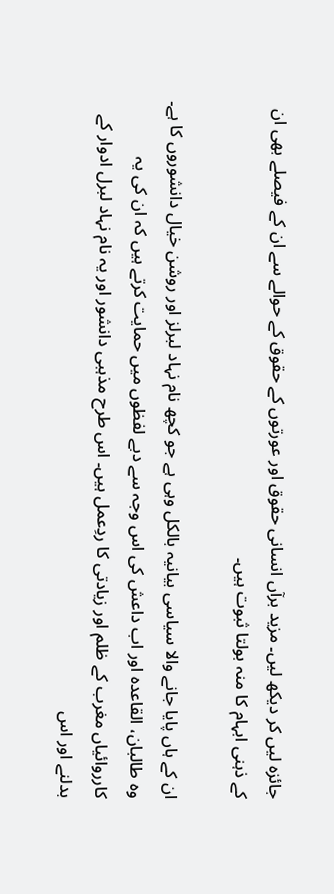جائزہ لیں کر دیکھ لیں۔ مزید برآں انسانی حقوق اور عورتوں کے حقوق کے حوالے سے ان کے فیصلے بھی ان کے ذہنی ابہام کا منہ بولتا ثبوت ہیں۔

ان کے ہاں پایا جانے والا سیاسی بیانیہ بالکل وہی ہے جو کچھ نام نہاد لبرلز اور روشن خیال دانشوروں کا ہے۔ وہ طالبان، القاعدہ اور اب داعش کی اس وجہ سے دبے لفظوں میں حمایت کرتے ہیں کہ ان کی یہ کارروائیاں مغرب کے ظلم اور زیادتی کا ردِعمل ہیں۔ اس طرح مذہبی دانشور اور یہ نام نہاد لبرل ادوار کے بدلنے اور اس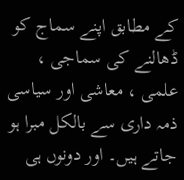کے مطابق اپنے سماج کو ڈھالنے کی سماجی ، علمی ، معاشی اور سیاسی ذمہ داری سے بالکل مبرا ہو جاتے ہیں۔ اور دونوں ہی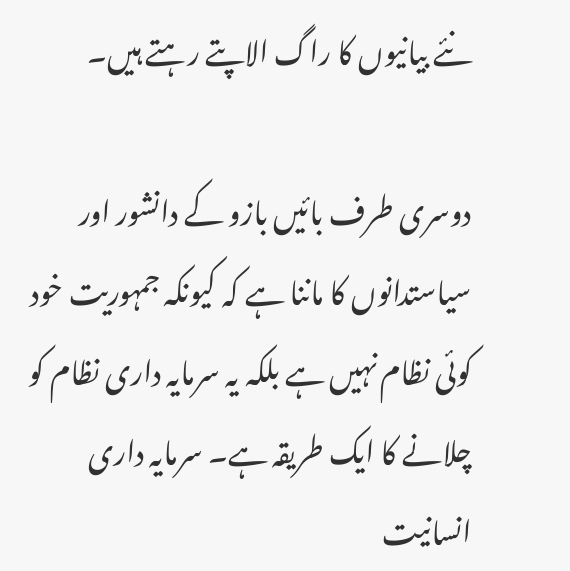نئے بیانیوں کا راگ الاپتے رہتے ہیں۔

دوسری طرف بائیں بازو کے دانشور اور سیاستدانوں کا ماننا ہے کہ کیونکہ جمہوریت خود کوئی نظام نہیں ہے بلکہ یہ سرمایہ داری نظام کو چلانے کا ایک طریقہ ہے۔ سرمایہ داری انسانیت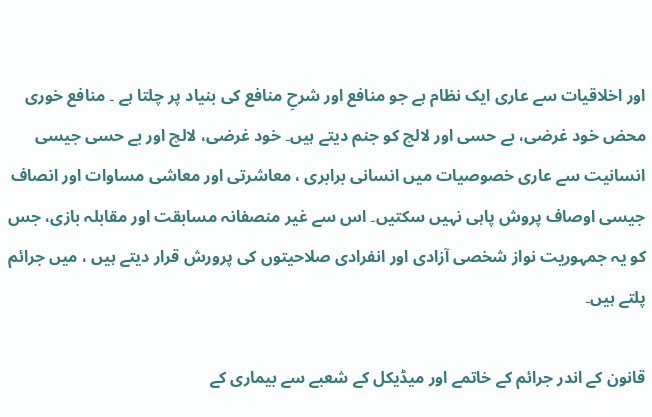اور اخلاقیات سے عاری ایک نظام ہے جو منافع اور شرحِ منافع کی بنیاد پر چلتا ہے ۔ منافع خوری محض خود غرضی، بے حسی اور لالچ کو جنم دیتے ہیں۔ خود غرضی، لالچ اور بے حسی جیسی انسانیت سے عاری خصوصیات میں انسانی برابری ، معاشرتی اور معاشی مساوات اور انصاف جیسی اوصاف پروش پاہی نہیں سکتیں۔ اس سے غیر منصفانہ مسابقت اور مقابلہ بازی، جس کو یہ جمہوریت نواز شخصی آزادی اور انفرادی صلاحیتوں کی پرورش قرار دیتے ہیں ، میں جرائم پلتے ہیں۔

قانون کے اندر جرائم کے خاتمے اور میڈیکل کے شعبے سے بیماری کے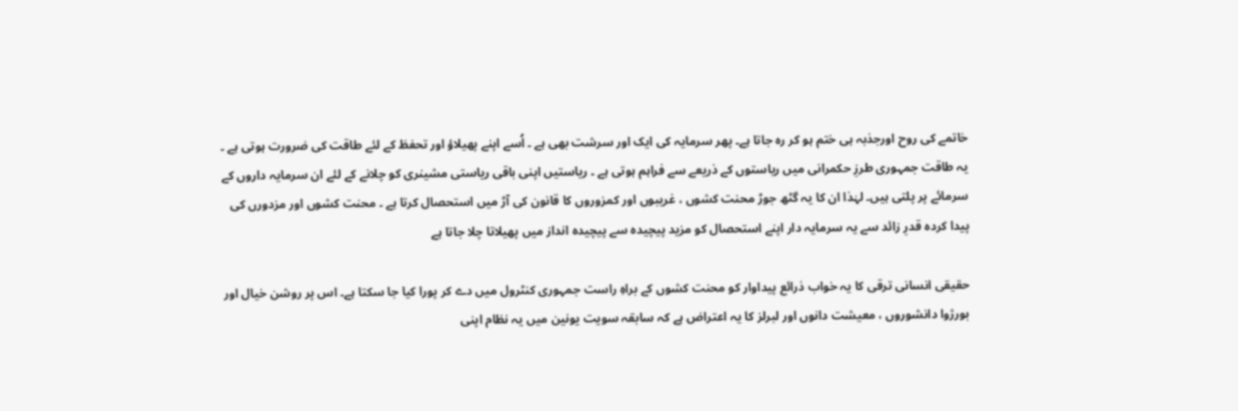خاتمے کی روح اورجذبہ ہی ختم ہو کر رہ جاتا ہے۔ پھر سرمایہ کی ایک اور سرشت بھی ہے ۔ اُسے اپنے پھیلاؤ اور تحفظ کے لئے طاقت کی ضرورت ہوتی ہے ۔ یہ طاقت جمہوری طرزِ حکمرانی میں ریاستوں کے ذریعے سے فراہم ہوتی ہے ۔ ریاستیں اپنی باقی ریاستی مشینری کو چلانے کے لئے ان سرمایہ داروں کے سرمائے پر پلتی ہیں۔ لہٰذا ان کا یہ گٹھ جوڑ محنت کشوں ، غریبوں اور کمزوروں کا قانون کی آڑ میں استحصال کرتا ہے ۔ محنت کشوں اور مزدورں کی پیدا کردہ قدرِ زائد سے یہ سرمایہ دار اپنے استحصال کو مزید پیچیدہ سے پیچیدہ انداز میں پھیلاتا چلا جاتا ہے

حقیقی انسانی ترقی کا یہ خواب ذرائع پیداوار کو محنت کشوں کے براہِ راست جمہوری کنٹرول میں دے کر پورا کیا جا سکتا ہے۔ اس پر روشن خیال اور بورژوا دانشوروں ، معیشت دانوں اور لبرلز کا یہ اعتراض ہے کہ سابقہ سویت یونین میں یہ نظام اپنی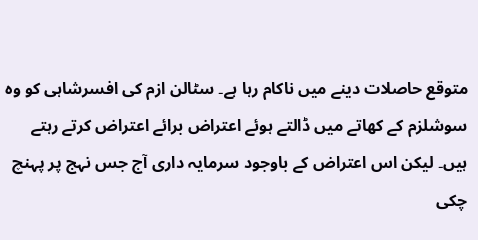متوقع حاصلات دینے میں ناکام رہا ہے۔ سٹالن ازم کی افسرشاہی کو وہ سوشلزم کے کھاتے میں ڈالتے ہوئے اعتراض برائے اعتراض کرتے رہتے ہیں۔ لیکن اس اعتراض کے باوجود سرمایہ داری آج جس نہج پر پہنچ چکی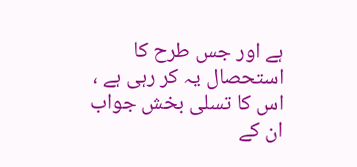ہے اور جس طرح کا استحصال یہ کر رہی ہے ، اس کا تسلی بخش جواب ان کے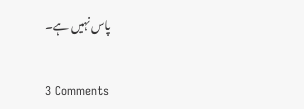پاس نہیں ہے۔

3 Comments